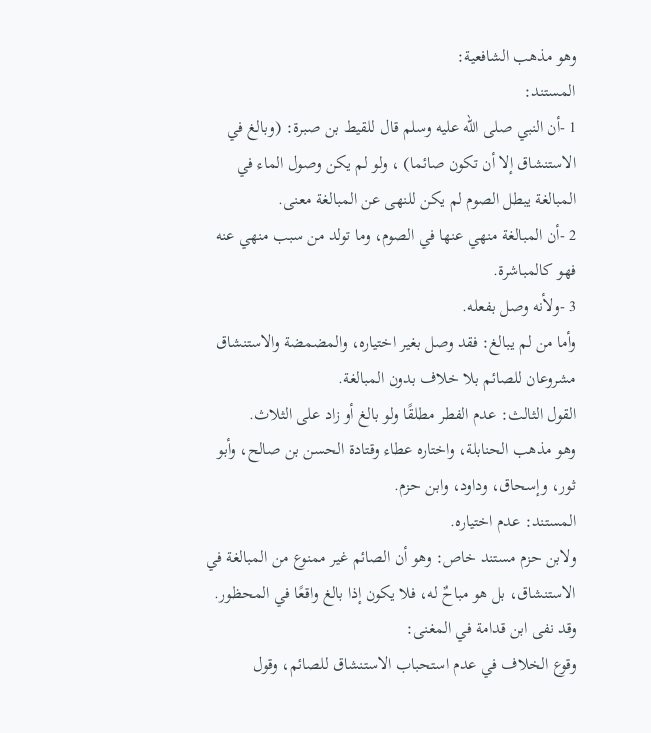وهو مذهب الشافعية:
المستند:
1 -أن النبي صلى الله عليه وسلم قال للقيط بن صبرة: (وبالغ في الاستنشاق إلا أن تكون صائما) ، ولو لم يكن وصول الماء في المبالغة يبطل الصوم لم يكن للنهى عن المبالغة معنى.
2 -أن المبالغة منهي عنها في الصوم، وما تولد من سبب منهي عنه فهو كالمباشرة.
3 -ولأنه وصل بفعله.
وأما من لم يبالغ: فقد وصل بغير اختياره، والمضمضة والاستنشاق مشروعان للصائم بلا خلاف بدون المبالغة.
القول الثالث: عدم الفطر مطلقًا ولو بالغ أو زاد على الثلاث.
وهو مذهب الحنابلة، واختاره عطاء وقتادة الحسن بن صالح، وأبو ثور، وإسحاق، وداود، وابن حزم.
المستند: عدم اختياره.
ولابن حزم مستند خاص: وهو أن الصائم غير ممنوع من المبالغة في الاستنشاق، بل هو مباحٌ له، فلا يكون إذا بالغ واقعًا في المحظور.
وقد نفى ابن قدامة في المغنى:
وقوع الخلاف في عدم استحباب الاستنشاق للصائم، وقول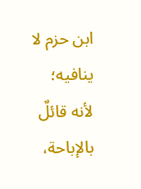ابن حزم لا ينافيه؛ لأنه قائلٌ بالإباحة،